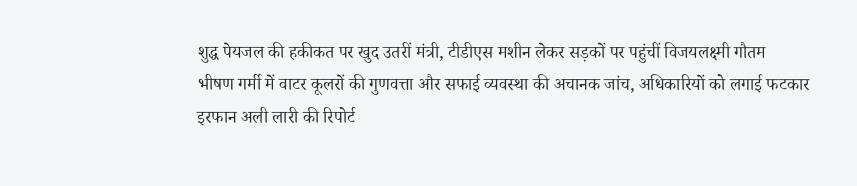शुद्ध पेयजल की हकीकत पर खुद उतरीं मंत्री, टीडीएस मशीन लेकर सड़कों पर पहुंचीं विजयलक्ष्मी गौतम
भीषण गर्मी में वाटर कूलरों की गुणवत्ता और सफाई व्यवस्था की अचानक जांच, अधिकारियों को लगाई फटकार
इरफान अली लारी की रिपोर्ट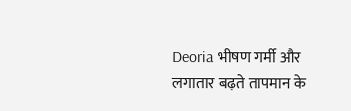Deoria भीषण गर्मी और लगातार बढ़ते तापमान के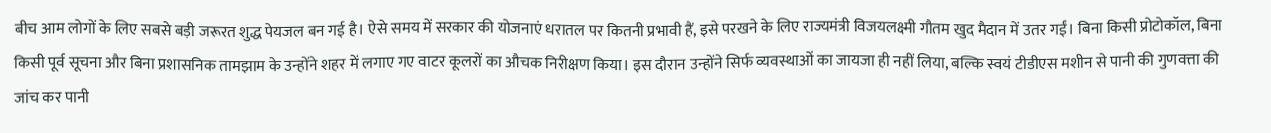बीच आम लोगों के लिए सबसे बड़ी जरूरत शुद्ध पेयजल बन गई है। ऐसे समय में सरकार की योजनाएं धरातल पर कितनी प्रभावी हैं, इसे परखने के लिए राज्यमंत्री विजयलक्ष्मी गौतम खुद मैदान में उतर गईं। बिना किसी प्रोटोकॉल, बिना किसी पूर्व सूचना और बिना प्रशासनिक तामझाम के उन्होंने शहर में लगाए गए वाटर कूलरों का औचक निरीक्षण किया। इस दौरान उन्होंने सिर्फ व्यवस्थाओं का जायजा ही नहीं लिया, बल्कि स्वयं टीडीएस मशीन से पानी की गुणवत्ता की जांच कर पानी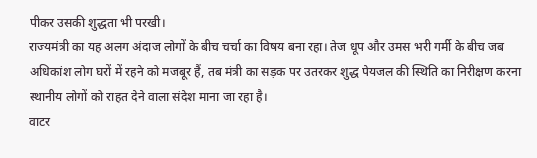पीकर उसकी शुद्धता भी परखी।
राज्यमंत्री का यह अलग अंदाज लोगों के बीच चर्चा का विषय बना रहा। तेज धूप और उमस भरी गर्मी के बीच जब अधिकांश लोग घरों में रहने को मजबूर हैं, तब मंत्री का सड़क पर उतरकर शुद्ध पेयजल की स्थिति का निरीक्षण करना स्थानीय लोगों को राहत देने वाला संदेश माना जा रहा है।
वाटर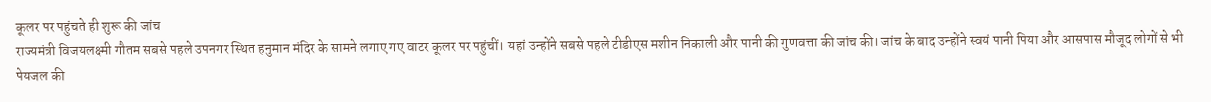कूलर पर पहुंचते ही शुरू की जांच
राज्यमंत्री विजयलक्ष्मी गौतम सबसे पहले उपनगर स्थित हनुमान मंदिर के सामने लगाए गए वाटर कूलर पर पहुंचीं। यहां उन्होंने सबसे पहले टीडीएस मशीन निकाली और पानी की गुणवत्ता की जांच की। जांच के बाद उन्होंने स्वयं पानी पिया और आसपास मौजूद लोगों से भी पेयजल की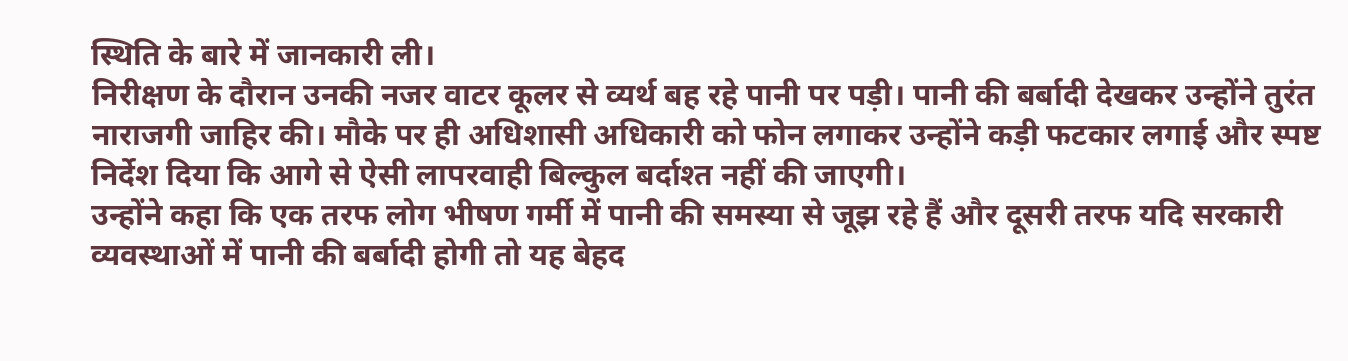स्थिति के बारे में जानकारी ली।
निरीक्षण के दौरान उनकी नजर वाटर कूलर से व्यर्थ बह रहे पानी पर पड़ी। पानी की बर्बादी देखकर उन्होंने तुरंत नाराजगी जाहिर की। मौके पर ही अधिशासी अधिकारी को फोन लगाकर उन्होंने कड़ी फटकार लगाई और स्पष्ट निर्देश दिया कि आगे से ऐसी लापरवाही बिल्कुल बर्दाश्त नहीं की जाएगी।
उन्होंने कहा कि एक तरफ लोग भीषण गर्मी में पानी की समस्या से जूझ रहे हैं और दूसरी तरफ यदि सरकारी व्यवस्थाओं में पानी की बर्बादी होगी तो यह बेहद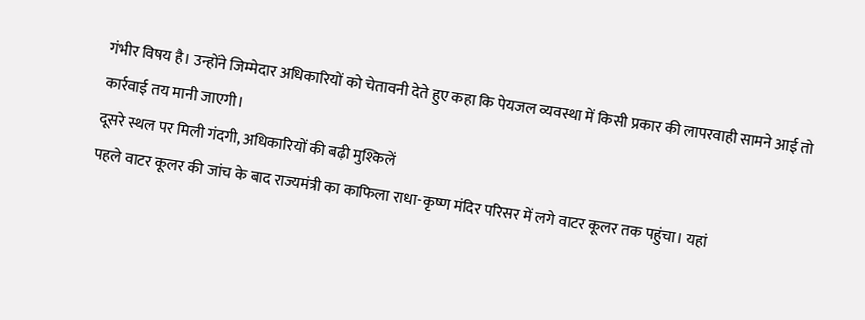गंभीर विषय है। उन्होंने जिम्मेदार अधिकारियों को चेतावनी देते हुए कहा कि पेयजल व्यवस्था में किसी प्रकार की लापरवाही सामने आई तो कार्रवाई तय मानी जाएगी।
दूसरे स्थल पर मिली गंदगी, अधिकारियों की बढ़ी मुश्किलें
पहले वाटर कूलर की जांच के बाद राज्यमंत्री का काफिला राधा-कृष्ण मंदिर परिसर में लगे वाटर कूलर तक पहुंचा। यहां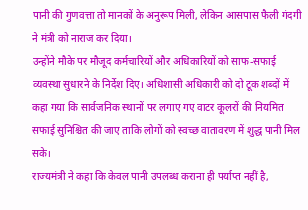पानी की गुणवत्ता तो मानकों के अनुरूप मिली, लेकिन आसपास फैली गंदगी ने मंत्री को नाराज कर दिया।
उन्होंने मौके पर मौजूद कर्मचारियों और अधिकारियों को साफ-सफाई व्यवस्था सुधारने के निर्देश दिए। अधिशासी अधिकारी को दो टूक शब्दों में कहा गया कि सार्वजनिक स्थानों पर लगाए गए वाटर कूलरों की नियमित सफाई सुनिश्चित की जाए ताकि लोगों को स्वच्छ वातावरण में शुद्ध पानी मिल सके।
राज्यमंत्री ने कहा कि केवल पानी उपलब्ध कराना ही पर्याप्त नहीं है,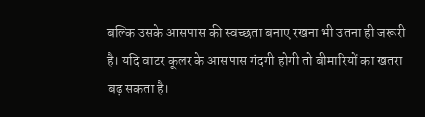बल्कि उसके आसपास की स्वच्छता बनाए रखना भी उतना ही जरूरी है। यदि वाटर कूलर के आसपास गंदगी होगी तो बीमारियों का खतरा बढ़ सकता है।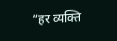“हर व्यक्ति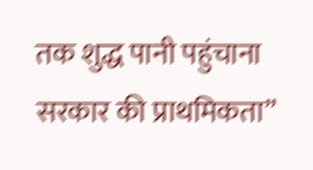तक शुद्ध पानी पहुंचाना सरकार की प्राथमिकता”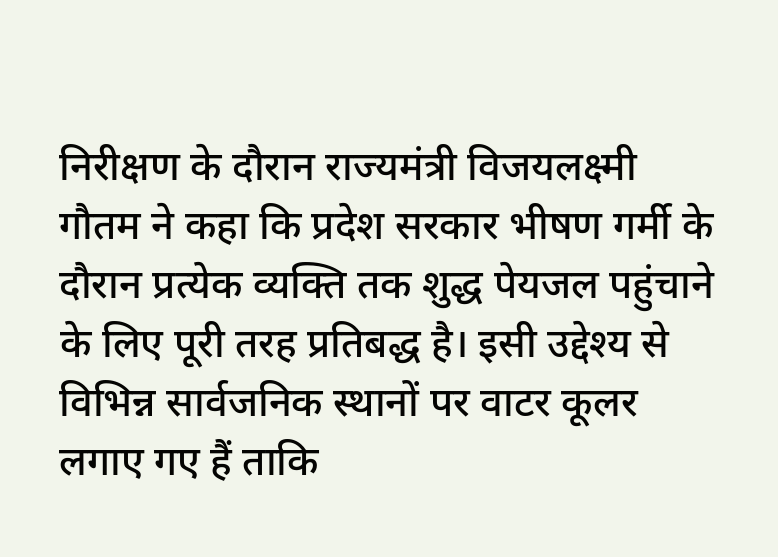निरीक्षण के दौरान राज्यमंत्री विजयलक्ष्मी गौतम ने कहा कि प्रदेश सरकार भीषण गर्मी के दौरान प्रत्येक व्यक्ति तक शुद्ध पेयजल पहुंचाने के लिए पूरी तरह प्रतिबद्ध है। इसी उद्देश्य से विभिन्न सार्वजनिक स्थानों पर वाटर कूलर लगाए गए हैं ताकि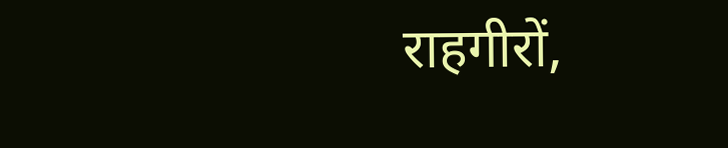राहगीरों,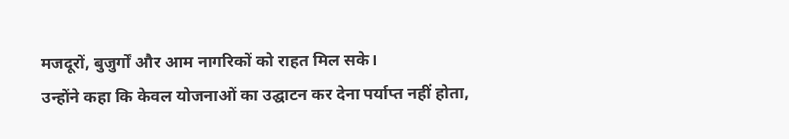मजदूरों, बुजुर्गों और आम नागरिकों को राहत मिल सके।
उन्होंने कहा कि केवल योजनाओं का उद्घाटन कर देना पर्याप्त नहीं होता,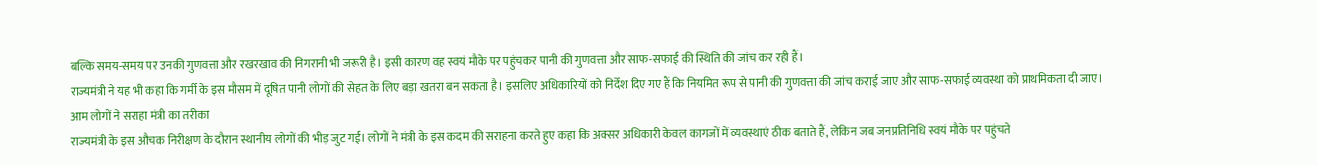बल्कि समय-समय पर उनकी गुणवत्ता और रखरखाव की निगरानी भी जरूरी है। इसी कारण वह स्वयं मौके पर पहुंचकर पानी की गुणवत्ता और साफ-सफाई की स्थिति की जांच कर रही हैं।
राज्यमंत्री ने यह भी कहा कि गर्मी के इस मौसम में दूषित पानी लोगों की सेहत के लिए बड़ा खतरा बन सकता है। इसलिए अधिकारियों को निर्देश दिए गए हैं कि नियमित रूप से पानी की गुणवत्ता की जांच कराई जाए और साफ-सफाई व्यवस्था को प्राथमिकता दी जाए।
आम लोगों ने सराहा मंत्री का तरीका
राज्यमंत्री के इस औचक निरीक्षण के दौरान स्थानीय लोगों की भीड़ जुट गई। लोगों ने मंत्री के इस कदम की सराहना करते हुए कहा कि अक्सर अधिकारी केवल कागजों में व्यवस्थाएं ठीक बताते हैं, लेकिन जब जनप्रतिनिधि स्वयं मौके पर पहुंचते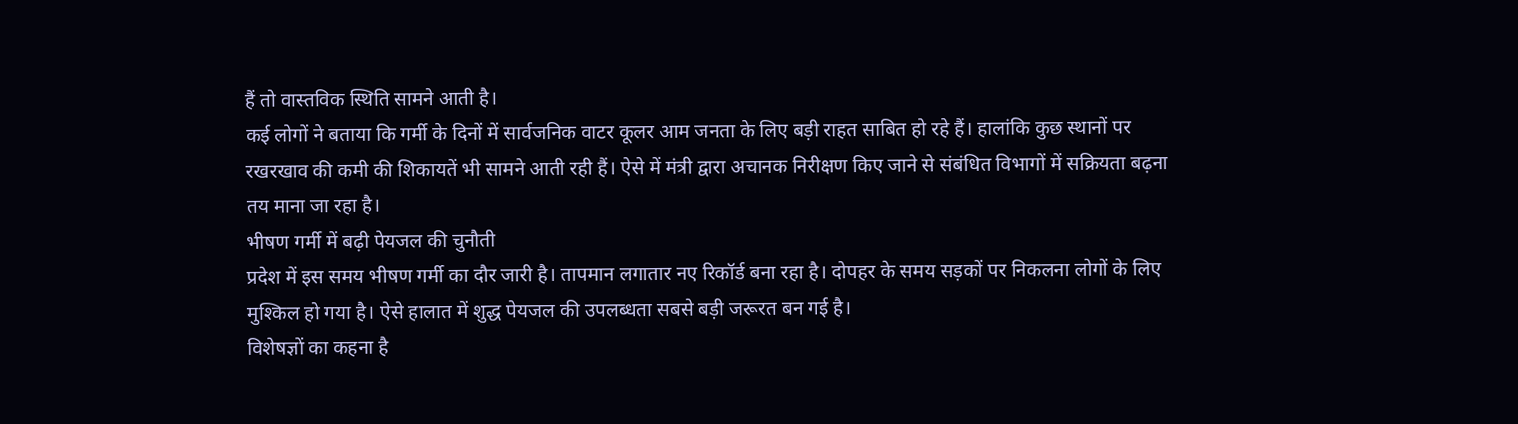हैं तो वास्तविक स्थिति सामने आती है।
कई लोगों ने बताया कि गर्मी के दिनों में सार्वजनिक वाटर कूलर आम जनता के लिए बड़ी राहत साबित हो रहे हैं। हालांकि कुछ स्थानों पर रखरखाव की कमी की शिकायतें भी सामने आती रही हैं। ऐसे में मंत्री द्वारा अचानक निरीक्षण किए जाने से संबंधित विभागों में सक्रियता बढ़ना तय माना जा रहा है।
भीषण गर्मी में बढ़ी पेयजल की चुनौती
प्रदेश में इस समय भीषण गर्मी का दौर जारी है। तापमान लगातार नए रिकॉर्ड बना रहा है। दोपहर के समय सड़कों पर निकलना लोगों के लिए मुश्किल हो गया है। ऐसे हालात में शुद्ध पेयजल की उपलब्धता सबसे बड़ी जरूरत बन गई है।
विशेषज्ञों का कहना है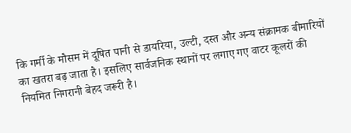कि गर्मी के मौसम में दूषित पानी से डायरिया, उल्टी, दस्त और अन्य संक्रामक बीमारियों का खतरा बढ़ जाता है। इसलिए सार्वजनिक स्थानों पर लगाए गए वाटर कूलरों की नियमित निगरानी बेहद जरूरी है।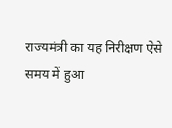राज्यमंत्री का यह निरीक्षण ऐसे समय में हुआ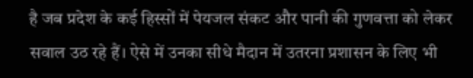है जब प्रदेश के कई हिस्सों में पेयजल संकट और पानी की गुणवत्ता को लेकर सवाल उठ रहे हैं। ऐसे में उनका सीधे मैदान में उतरना प्रशासन के लिए भी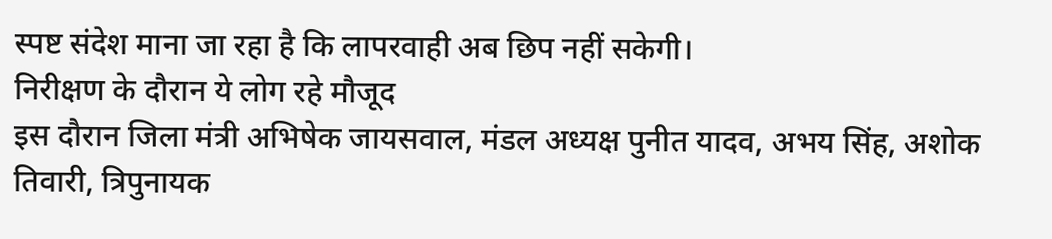स्पष्ट संदेश माना जा रहा है कि लापरवाही अब छिप नहीं सकेगी।
निरीक्षण के दौरान ये लोग रहे मौजूद
इस दौरान जिला मंत्री अभिषेक जायसवाल, मंडल अध्यक्ष पुनीत यादव, अभय सिंह, अशोक तिवारी, त्रिपुनायक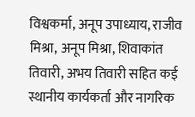विश्वकर्मा, अनूप उपाध्याय, राजीव मिश्रा, अनूप मिश्रा, शिवाकांत तिवारी, अभय तिवारी सहित कई स्थानीय कार्यकर्ता और नागरिक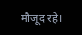मौजूद रहे।